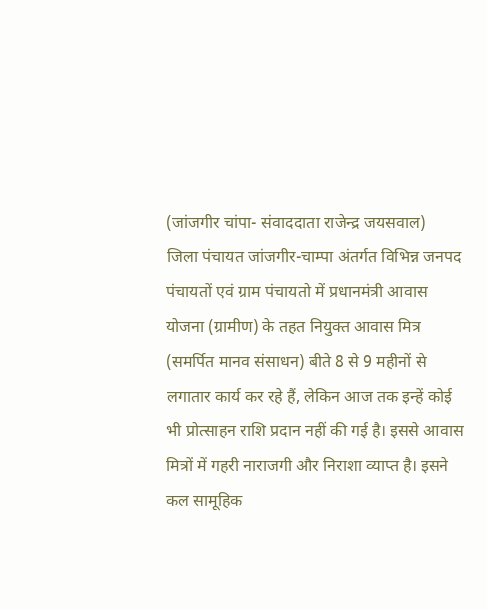(जांजगीर चांपा- संवाददाता राजेन्द्र जयसवाल)
जिला पंचायत जांजगीर-चाम्पा अंतर्गत विभिन्न जनपद पंचायतों एवं ग्राम पंचायतो में प्रधानमंत्री आवास योजना (ग्रामीण) के तहत नियुक्त आवास मित्र (समर्पित मानव संसाधन) बीते 8 से 9 महीनों से लगातार कार्य कर रहे हैं, लेकिन आज तक इन्हें कोई भी प्रोत्साहन राशि प्रदान नहीं की गई है। इससे आवास मित्रों में गहरी नाराजगी और निराशा व्याप्त है। इसने कल सामूहिक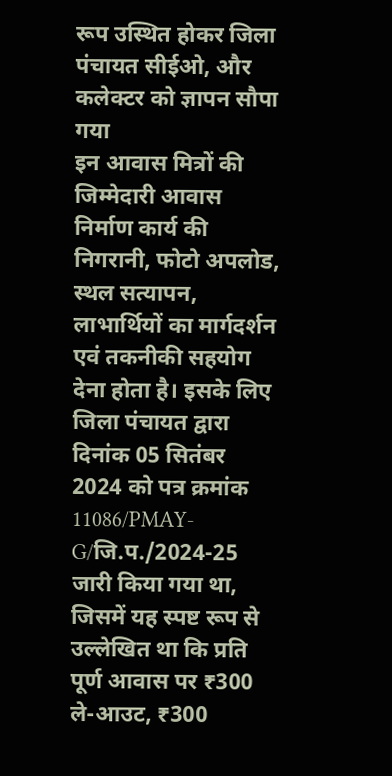रूप उस्थित होकर जिला पंचायत सीईओ, और कलेक्टर को ज्ञापन सौपा गया
इन आवास मित्रों की जिम्मेदारी आवास निर्माण कार्य की निगरानी, फोटो अपलोड, स्थल सत्यापन, लाभार्थियों का मार्गदर्शन एवं तकनीकी सहयोग देना होता है। इसके लिए जिला पंचायत द्वारा दिनांक 05 सितंबर 2024 को पत्र क्रमांक 11086/PMAY-G/जि.प./2024-25 जारी किया गया था, जिसमें यह स्पष्ट रूप से उल्लेखित था कि प्रति पूर्ण आवास पर ₹300 ले-आउट, ₹300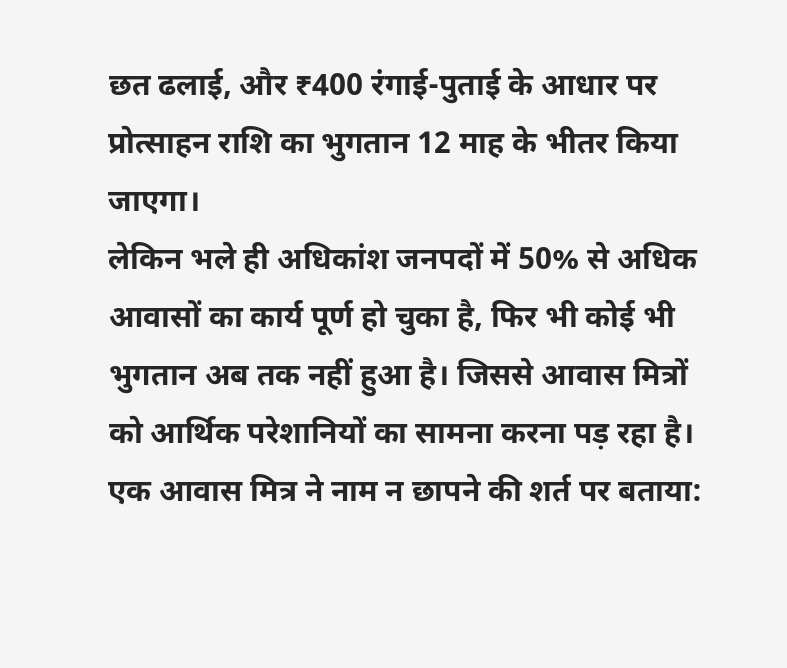छत ढलाई, और ₹400 रंगाई-पुताई के आधार पर प्रोत्साहन राशि का भुगतान 12 माह के भीतर किया जाएगा।
लेकिन भले ही अधिकांश जनपदों में 50% से अधिक आवासों का कार्य पूर्ण हो चुका है, फिर भी कोई भी भुगतान अब तक नहीं हुआ है। जिससे आवास मित्रों को आर्थिक परेशानियों का सामना करना पड़ रहा है।
एक आवास मित्र ने नाम न छापने की शर्त पर बताया: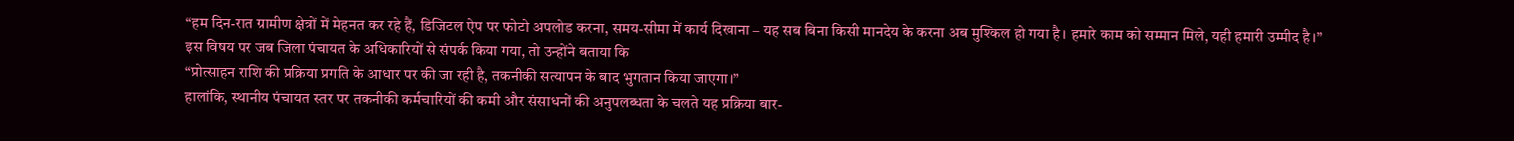“हम दिन-रात ग्रामीण क्षेत्रों में मेहनत कर रहे हैं, डिजिटल ऐप पर फोटो अपलोड करना, समय-सीमा में कार्य दिखाना – यह सब बिना किसी मानदेय के करना अब मुश्किल हो गया है। हमारे काम को सम्मान मिले, यही हमारी उम्मीद है।”
इस विषय पर जब जिला पंचायत के अधिकारियों से संपर्क किया गया, तो उन्होंने बताया कि
“प्रोत्साहन राशि की प्रक्रिया प्रगति के आधार पर की जा रही है, तकनीकी सत्यापन के बाद भुगतान किया जाएगा।”
हालांकि, स्थानीय पंचायत स्तर पर तकनीकी कर्मचारियों की कमी और संसाधनों की अनुपलब्धता के चलते यह प्रक्रिया बार-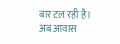बार टल रही है।
अब आवास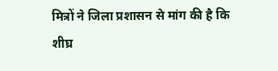मित्रों ने जिला प्रशासन से मांग की है कि
शीघ्र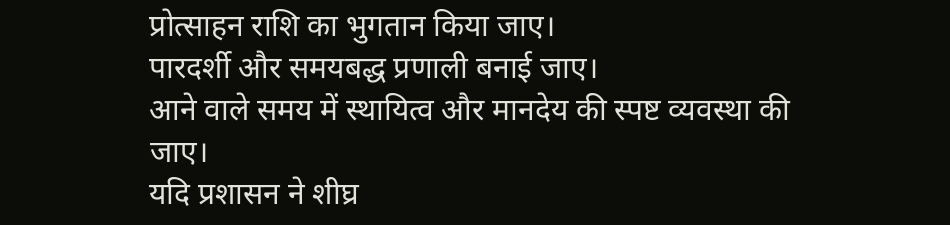प्रोत्साहन राशि का भुगतान किया जाए।
पारदर्शी और समयबद्ध प्रणाली बनाई जाए।
आने वाले समय में स्थायित्व और मानदेय की स्पष्ट व्यवस्था की जाए।
यदि प्रशासन ने शीघ्र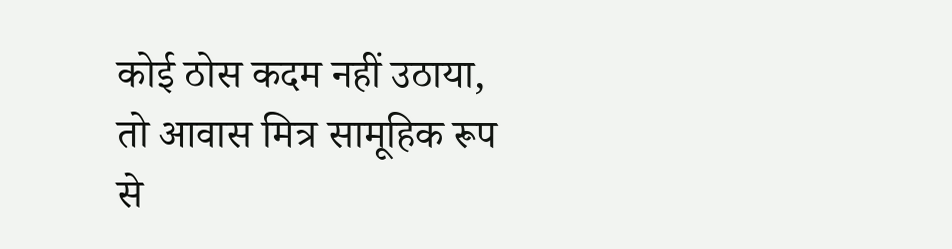कोई ठोस कदम नहीं उठाया, तो आवास मित्र सामूहिक रूप से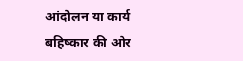आंदोलन या कार्य बहिष्कार की ओर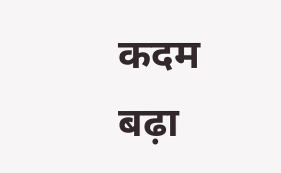कदम बढ़ा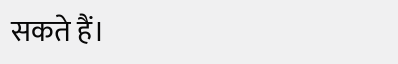सकते हैं।